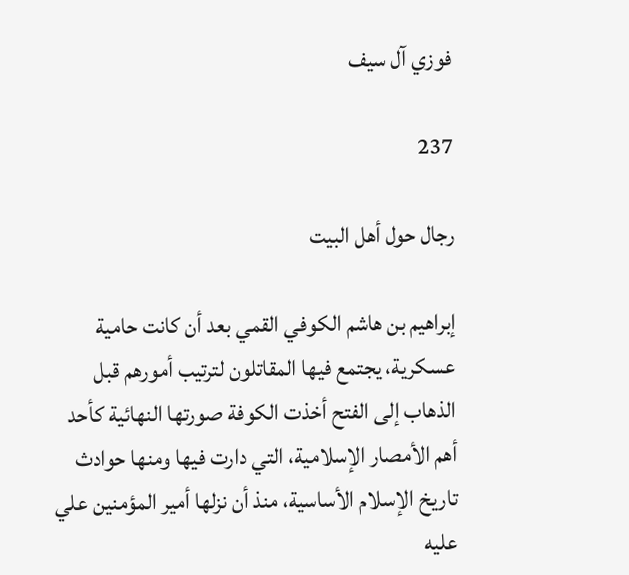فوزي آل سيف

237

رجال حول أهل البيت

إبراهيم بن هاشم الكوفي القمي بعد أن كانت حامية عسكرية، يجتمع فيها المقاتلون لترتيب أمورهم قبل الذهاب إلى الفتح أخذت الكوفة صورتها النهائية كأحد أهم الأمصار الإسلامية، التي دارت فيها ومنها حوادث تاريخ الإسلام الأساسية، منذ أن نزلها أمير المؤمنين علي عليه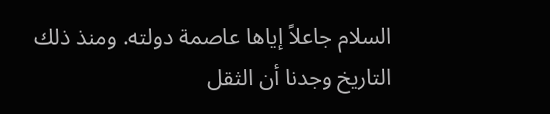السلام جاعلاً إياها عاصمة دولته. ومنذ ذلك التاريخ وجدنا أن الثقل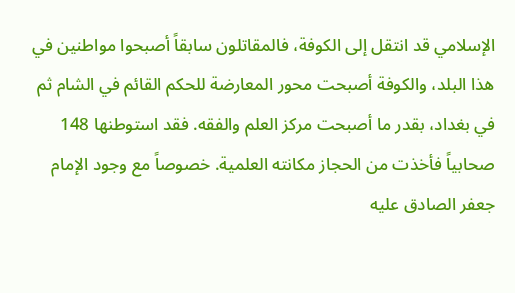الإسلامي قد انتقل إلى الكوفة، فالمقاتلون سابقاً أصبحوا مواطنين في هذا البلد، والكوفة أصبحت محور المعارضة للحكم القائم في الشام ثم في بغداد، بقدر ما أصبحت مركز العلم والفقه. فقد استوطنها 148 صحابياً فأخذت من الحجاز مكانته العلمية. خصوصاً مع وجود الإمام جعفر الصادق عليه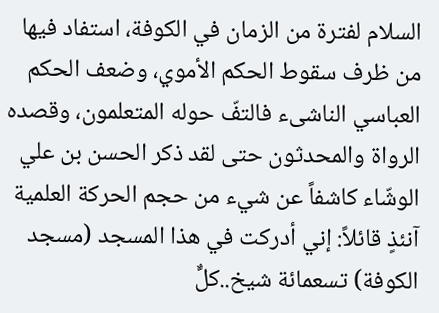السلام لفترة من الزمان في الكوفة، استفاد فيها من ظرف سقوط الحكم الأموي، وضعف الحكم العباسي الناشىء فالتفّ حوله المتعلمون، وقصده الرواة والمحدثون حتى لقد ذكر الحسن بن علي الوشّاء كاشفاً عن شيء من حجم الحركة العلمية آنئذٍ قائلاً: إني أدركت في هذا المسجد (مسجد الكوفة) تسعمائة شيخ..كلٌّ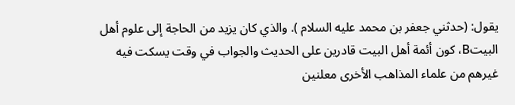يقول: (حدثني جعفر بن محمد عليه السلام ). والذي كان يزيد من الحاجة إلى علوم أهل البيتB، كون أئمة أهل البيت قادرين على الحديث والجواب في وقت يسكت فيه غيرهم من علماء المذاهب الأخرى معلنين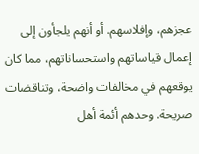عجزهم، وإفلاسهم. أو أنهم يلجأون إلى إعمال قياساتهم واستحساناتهم، مما كان يوقعهم في مخالفات واضحة، وتناقضات صريحة. وحدهم أئمة أهل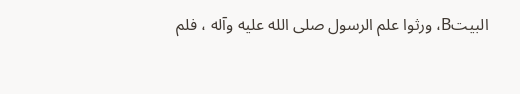البيتB، ورثوا علم الرسول صلى الله عليه وآله ، فلم